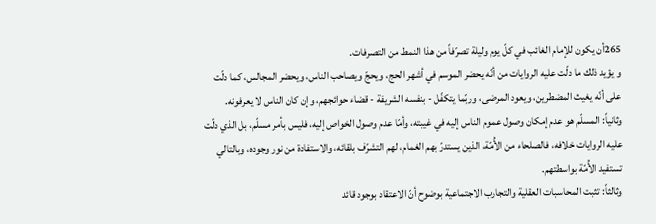265أن يكون للإمام الغائب في كلّ يوم وليلة تصرّفاً من هذا النمط من التصرفات.
و يؤيد ذلك ما دلّت عليه الروايات من أنّه يحضر الموسم في أشهر الحج، ويحجّ ويصاحب الناس، ويحضر المجالس، كما دلّت على أنّه يغيث المضطرين، ويعود المرضى، وربّما يتكفّل - بنفسه الشريفة - قضاء حوائجهم، وإن كان الناس لا يعرفونه.
وثانياً: المسلّم هو عدم إمكان وصول عموم الناس إليه في غيبته، وأمّا عدم وصول الخواص إليه، فليس بأمر مسلّم، بل الذي دلّت عليه الروايات خلافه، فالصلحاء من الأُمّة، الذين يستدرّ بهم الغمام، لهم التشرّف بلقائه، والاستفادة من نور وجوده، وبالتالي تستفيد الأُمّة بواسطتهم.
وثالثاً: تثبت المحاسبات العقلية والتجارب الاجتماعية بوضوح أنّ الاعتقاد بوجود قائد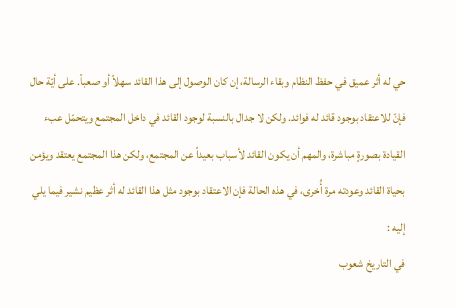حي له أثر عميق في حفظ النظام وبقاء الرسالة، إن كان الوصول إلى هذا القائد سهلاً أو صعباً. على أيّة حال فإنّ للاعتقاد بوجود قائد له فوائد. ولكن لا جدال بالنسبة لوجود القائد في داخل المجتمع ويتحمّل عبء القيادة بصورةٍ مباشرة، والمهم أن يكون القائد لأسباب بعيداً عن المجتمع، ولكن هذا المجتمع يعتقد ويؤمن بحياة القائد وعودته مرة أُخرى، في هذه الحالة فإن الاعتقاد بوجود مثل هذا القائد له أثر عظيم نشير فيما يلي إليه :
في التاريخ شعوب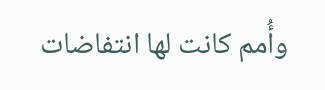وأُمم كانت لها انتفاضات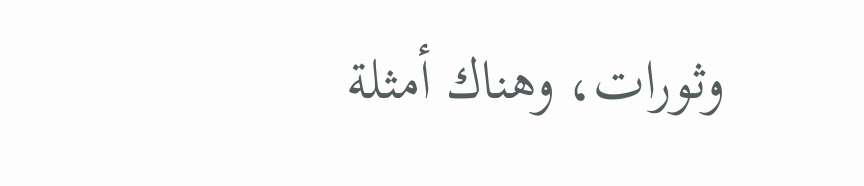وثورات، وهناك أمثلة